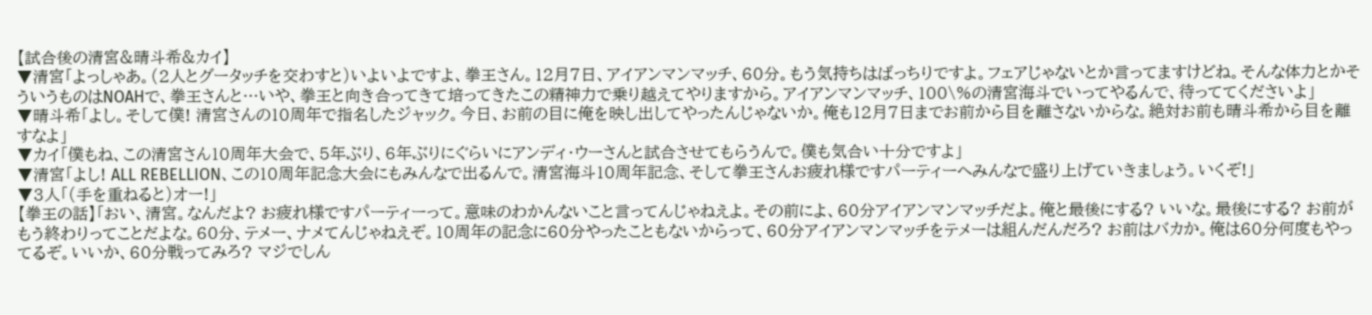【試合後の清宮&晴斗希&カイ】
▼清宮「よっしゃあ。(2人とグータッチを交わすと)いよいよですよ、拳王さん。12月7日、アイアンマンマッチ、60分。もう気持ちはばっちりですよ。フェアじゃないとか言ってますけどね。そんな体力とかそういうものはNOAHで、拳王さんと…いや、拳王と向き合ってきて培ってきたこの精神力で乗り越えてやりますから。アイアンマンマッチ、100\%の清宮海斗でいってやるんで、待っててくださいよ」
▼晴斗希「よし。そして僕! 清宮さんの10周年で指名したジャック。今日、お前の目に俺を映し出してやったんじゃないか。俺も12月7日までお前から目を離さないからな。絶対お前も晴斗希から目を離すなよ」
▼カイ「僕もね、この清宮さん10周年大会で、5年ぶり、6年ぶりにぐらいにアンディ・ウーさんと試合させてもらうんで。僕も気合い十分ですよ」
▼清宮「よし! ALL REBELLION、この10周年記念大会にもみんなで出るんで。清宮海斗10周年記念、そして拳王さんお疲れ様ですパーティーへみんなで盛り上げていきましょう。いくぞ!」
▼3人「(手を重ねると)オー!」
【拳王の話】「おい、清宮。なんだよ? お疲れ様ですパーティーって。意味のわかんないこと言ってんじゃねえよ。その前によ、60分アイアンマンマッチだよ。俺と最後にする? いいな。最後にする? お前がもう終わりってことだよな。60分、テメー、ナメてんじゃねえぞ。10周年の記念に60分やったこともないからって、60分アイアンマンマッチをテメーは組んだんだろ? お前はバカか。俺は60分何度もやってるぞ。いいか、60分戦ってみろ? マジでしん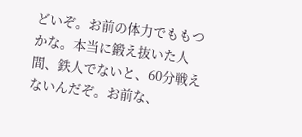どいぞ。お前の体力でももつかな。本当に鍛え抜いた人間、鉄人でないと、60分戦えないんだぞ。お前な、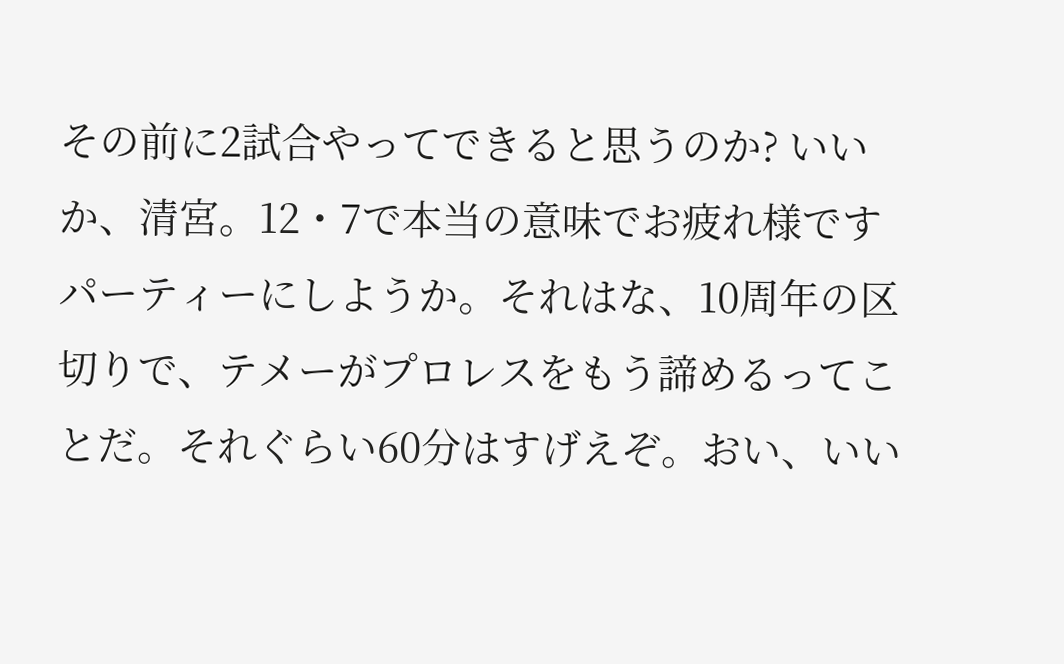その前に2試合やってできると思うのか? いいか、清宮。12・7で本当の意味でお疲れ様ですパーティーにしようか。それはな、10周年の区切りで、テメーがプロレスをもう諦めるってことだ。それぐらい60分はすげえぞ。おい、いい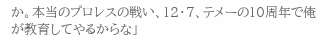か。本当のプロレスの戦い、12・7、テメーの10周年で俺が教育してやるからな」